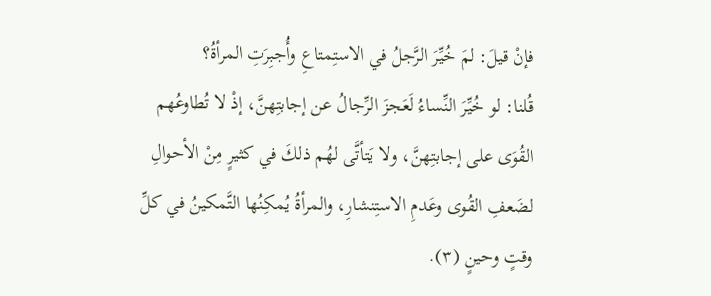فإنْ قيلَ: لمَ خُيِّرَ الرَّجلُ في الاستِمتاعِ وأُجبِرَتِ المرأةُ؟
قُلنا: لو خُيِّرَ النِّساءُ لَعَجزَ الرِّجالُ عن إجابتِهنَّ، إذْ لا تُطاوعُهم القُوَى على إجابتِهنَّ، ولا يَتأتَّى لهُم ذلكَ في كثيرٍ مِنْ الأحوالِ لضَعفِ القُوى وعَدمِ الاستِنشارِ، والمرأةُ يُمكِنُها التَّمكينُ في كلِّ وقتٍ وحينٍ (٣).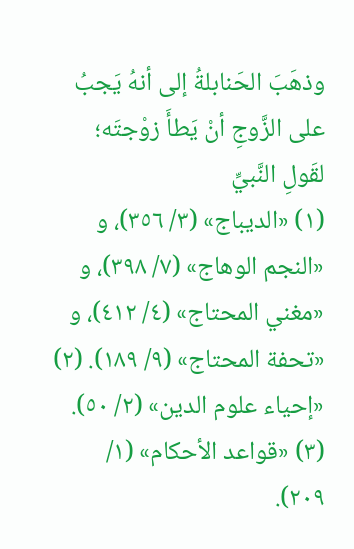وذهَبَ الحَنابلةُ إلى أنهُ يَجبُ على الزَّوجِ أنْ يَطأَ زوْجتَه؛ لقَولِ النَّبيِّ
(١) «الديباج» (٣/ ٣٥٦)، و «النجم الوهاج» (٧/ ٣٩٨)، و «مغني المحتاج» (٤/ ٤١٢)، و «تحفة المحتاج» (٩/ ١٨٩). (٢) «إحياء علوم الدين» (٢/ ٥٠). (٣) «قواعد الأحكام» (١/ ٢٠٩).